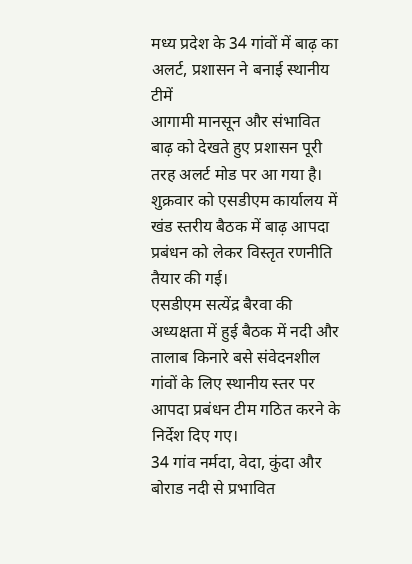मध्य प्रदेश के 34 गांवों में बाढ़ का अलर्ट, प्रशासन ने बनाई स्थानीय टीमें
आगामी मानसून और संभावित बाढ़ को देखते हुए प्रशासन पूरी तरह अलर्ट मोड पर आ गया है। शुक्रवार को एसडीएम कार्यालय में खंड स्तरीय बैठक में बाढ़ आपदा प्रबंधन को लेकर विस्तृत रणनीति तैयार की गई।
एसडीएम सत्येंद्र बैरवा की अध्यक्षता में हुई बैठक में नदी और तालाब किनारे बसे संवेदनशील गांवों के लिए स्थानीय स्तर पर आपदा प्रबंधन टीम गठित करने के निर्देश दिए गए।
34 गांव नर्मदा, वेदा, कुंदा और बोराड नदी से प्रभावित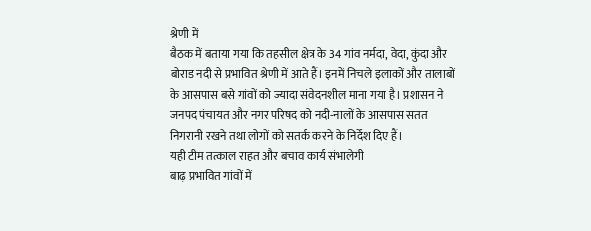श्रेणी में
बैठक में बताया गया कि तहसील क्षेत्र के 34 गांव नर्मदा, वेदा, कुंदा और बोराड नदी से प्रभावित श्रेणी में आते हैं। इनमें निचले इलाकों और तालाबों के आसपास बसे गांवों को ज्यादा संवेदनशील माना गया है। प्रशासन ने जनपद पंचायत और नगर परिषद को नदी-नालों के आसपास सतत निगरानी रखने तथा लोगों को सतर्क करने के निर्देश दिए हैं।
यही टीम तत्काल राहत और बचाव कार्य संभालेगी
बाढ़ प्रभावित गांवों में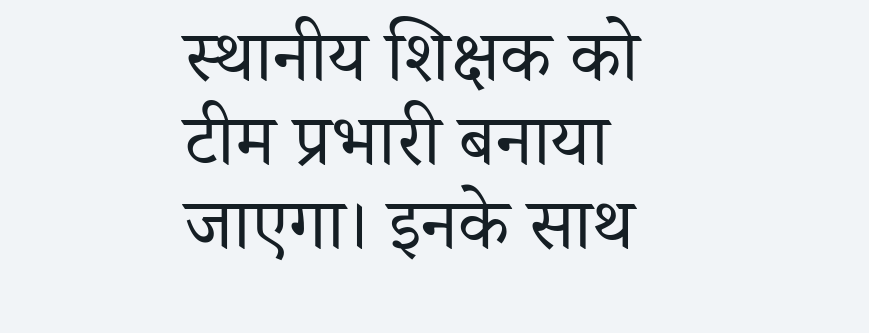स्थानीय शिक्षक को टीम प्रभारी बनाया जाएगा। इनके साथ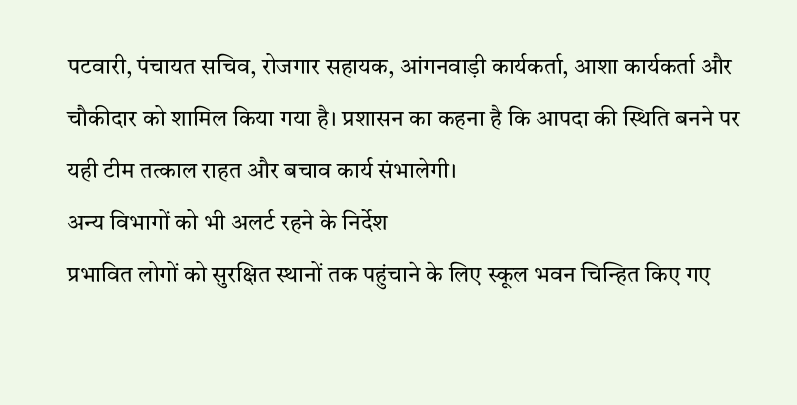पटवारी, पंचायत सचिव, रोजगार सहायक, आंगनवाड़ी कार्यकर्ता, आशा कार्यकर्ता और चौकीदार को शामिल किया गया है। प्रशासन का कहना है कि आपदा की स्थिति बनने पर यही टीम तत्काल राहत और बचाव कार्य संभालेगी।
अन्य विभागों को भी अलर्ट रहने के निर्देश
प्रभावित लोगों को सुरक्षित स्थानों तक पहुंचाने के लिए स्कूल भवन चिन्हित किए गए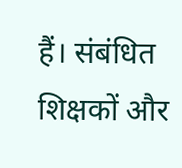हैं। संबंधित शिक्षकों और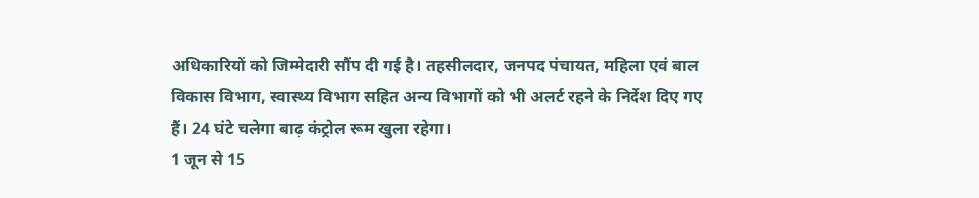अधिकारियों को जिम्मेदारी सौंप दी गई है। तहसीलदार, जनपद पंचायत, महिला एवं बाल विकास विभाग, स्वास्थ्य विभाग सहित अन्य विभागों को भी अलर्ट रहने के निर्देश दिए गए हैं। 24 घंटे चलेगा बाढ़ कंट्रोल रूम खुला रहेगा।
1 जून से 15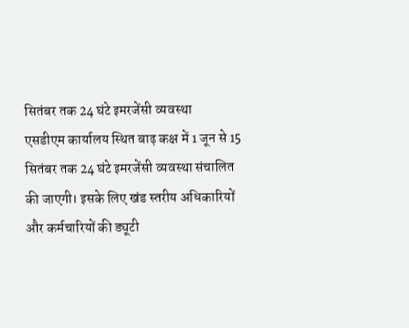सितंबर तक 24 घंटे इमरजेंसी व्यवस्था
एसडीएम कार्यालय स्थित बाढ़ कक्ष में 1 जून से 15 सितंबर तक 24 घंटे इमरजेंसी व्यवस्था संचालित की जाएगी। इसके लिए खंड स्तरीय अधिकारियों और कर्मचारियों की ड्यूटी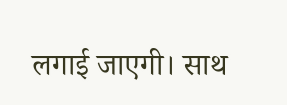लगाई जाएगी। साथ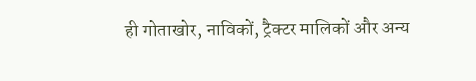ही गोताखोर, नाविकों, ट्रैक्टर मालिकों और अन्य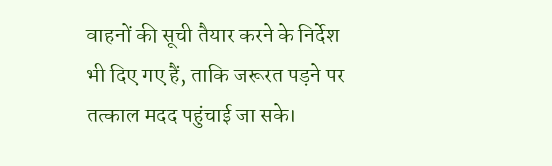वाहनों की सूची तैयार करने के निर्देश भी दिए गए हैं, ताकि जरूरत पड़ने पर तत्काल मदद पहुंचाई जा सके।